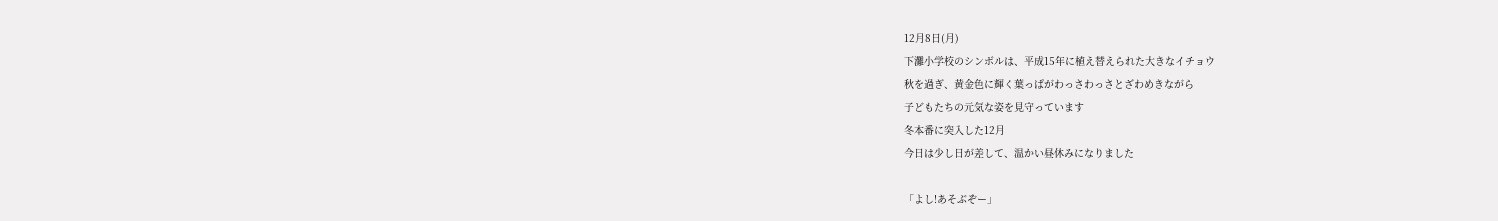12月8日(月)
下灘小学校のシンボルは、平成15年に植え替えられた大きなイチョウ
秋を過ぎ、黄金色に輝く葉っぱがわっさわっさとざわめきながら
子どもたちの元気な姿を見守っています
冬本番に突入した12月
今日は少し日が差して、温かい昼休みになりました

「よし!あそぶぞー」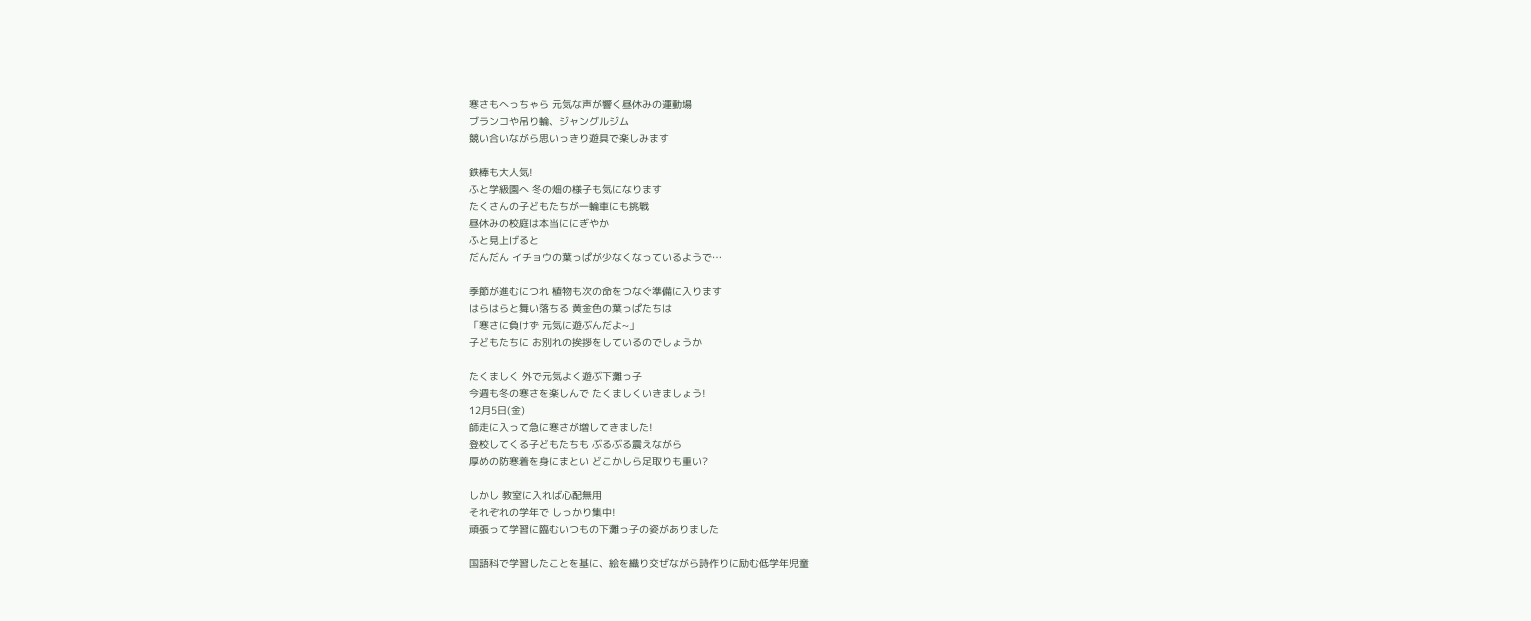寒さもへっちゃら 元気な声が響く昼休みの運動場
ブランコや吊り輪、ジャングルジム
競い合いながら思いっきり遊具で楽しみます

鉄棒も大人気!
ふと学級園へ 冬の畑の様子も気になります
たくさんの子どもたちが一輪車にも挑戦
昼休みの校庭は本当ににぎやか
ふと見上げると
だんだん イチョウの葉っぱが少なくなっているようで…

季節が進むにつれ 植物も次の命をつなぐ準備に入ります
はらはらと舞い落ちる 黄金色の葉っぱたちは
「寒さに負けず 元気に遊ぶんだよ~」
子どもたちに お別れの挨拶をしているのでしょうか

たくましく 外で元気よく遊ぶ下灘っ子
今週も冬の寒さを楽しんで たくましくいきましょう!
12月5日(金)
師走に入って急に寒さが増してきました!
登校してくる子どもたちも ぶるぶる震えながら
厚めの防寒着を身にまとい どこかしら足取りも重い?

しかし 教室に入れば心配無用
それぞれの学年で しっかり集中!
頑張って学習に臨むいつもの下灘っ子の姿がありました

国語科で学習したことを基に、絵を織り交ぜながら詩作りに励む低学年児童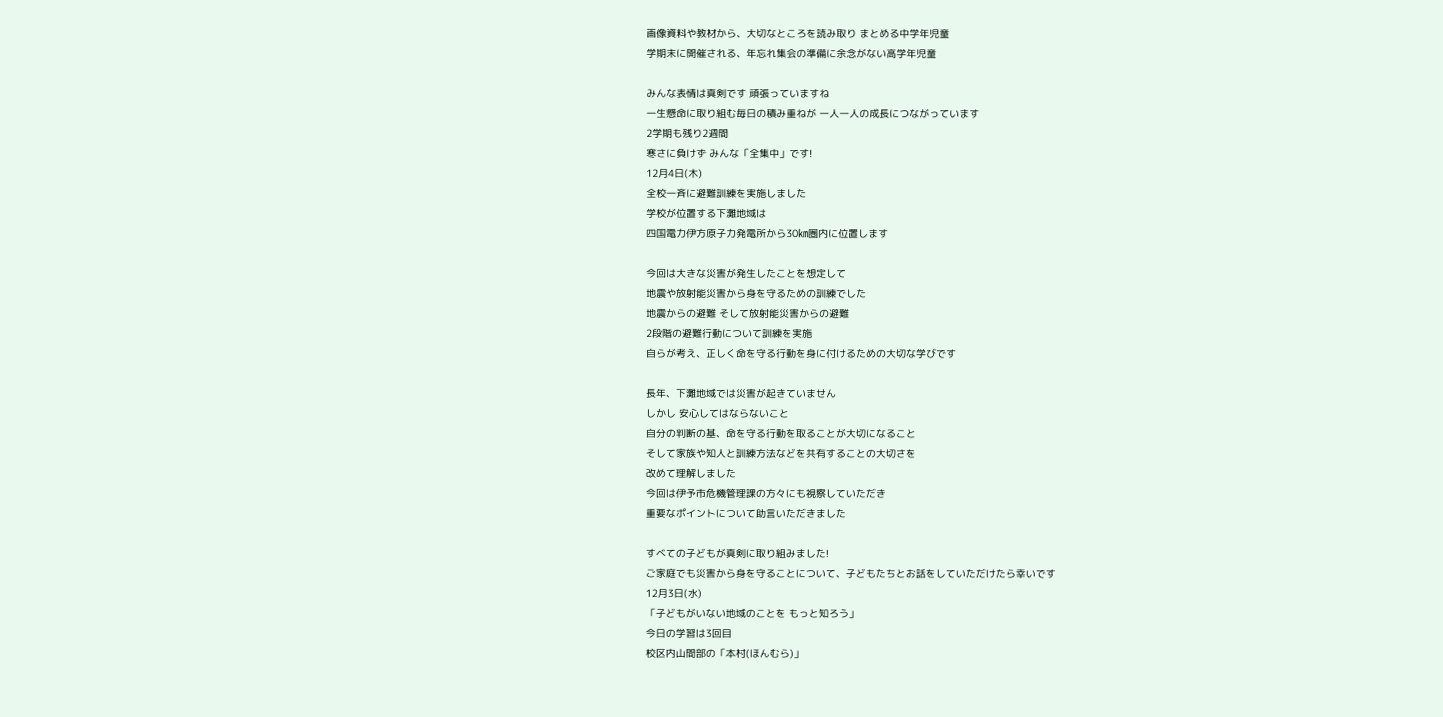画像資料や教材から、大切なところを読み取り まとめる中学年児童
学期末に開催される、年忘れ集会の準備に余念がない高学年児童

みんな表情は真剣です 頑張っていますね
一生懸命に取り組む毎日の積み重ねが 一人一人の成長につながっています
2学期も残り2週間
寒さに負けず みんな「全集中」です!
12月4日(木)
全校一斉に避難訓練を実施しました
学校が位置する下灘地域は
四国電力伊方原子力発電所から30㎞圏内に位置します

今回は大きな災害が発生したことを想定して
地震や放射能災害から身を守るための訓練でした
地震からの避難 そして放射能災害からの避難
2段階の避難行動について訓練を実施
自らが考え、正しく命を守る行動を身に付けるための大切な学びです

長年、下灘地域では災害が起きていません
しかし 安心してはならないこと
自分の判断の基、命を守る行動を取ることが大切になること
そして家族や知人と訓練方法などを共有することの大切さを
改めて理解しました
今回は伊予市危機管理課の方々にも視察していただき
重要なポイントについて助言いただきました

すべての子どもが真剣に取り組みました!
ご家庭でも災害から身を守ることについて、子どもたちとお話をしていただけたら幸いです
12月3日(水)
「子どもがいない地域のことを もっと知ろう」
今日の学習は3回目
校区内山間部の「本村(ほんむら)」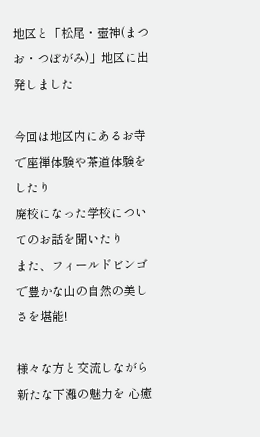地区と「松尾・壺神(まつお・つぼがみ)」地区に出発しました

今回は地区内にあるお寺で座禅体験や茶道体験をしたり
廃校になった学校についてのお話を聞いたり
また、フィールドビンゴで豊かな山の自然の美しさを堪能!

様々な方と交流しながら
新たな下灘の魅力を 心癒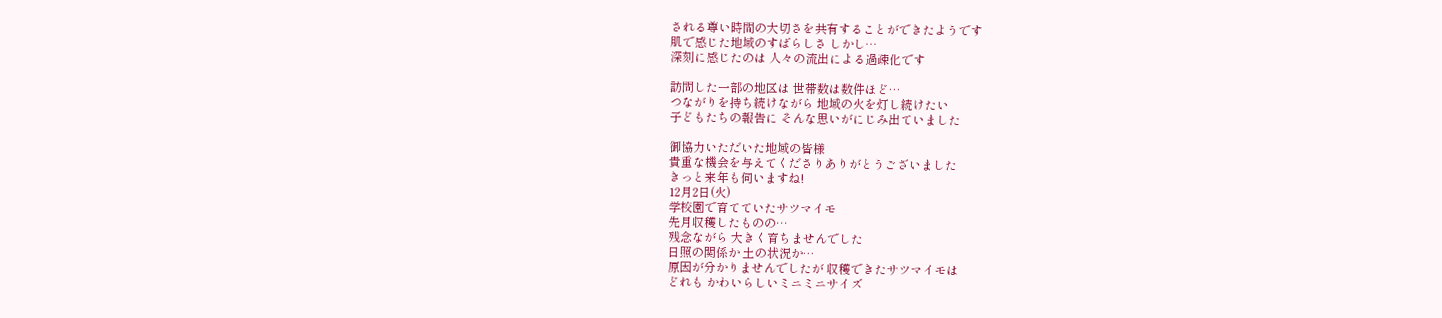される尊い時間の大切さを共有することができたようです
肌で感じた地域のすばらしさ しかし…
深刻に感じたのは 人々の流出による過疎化です

訪問した一部の地区は 世帯数は数件ほど…
つながりを持ち続けながら 地域の火を灯し続けたい
子どもたちの報告に そんな思いがにじみ出ていました

御協力いただいた地域の皆様
貴重な機会を与えてくださりありがとうございました
きっと来年も伺いますね!
12月2日(火)
学校園で育てていたサツマイモ
先月収穫したものの…
残念ながら 大きく育ちませんでした
日照の関係か 土の状況か…
原因が分かりませんでしたが 収穫できたサツマイモは
どれも かわいらしいミニミニサイズ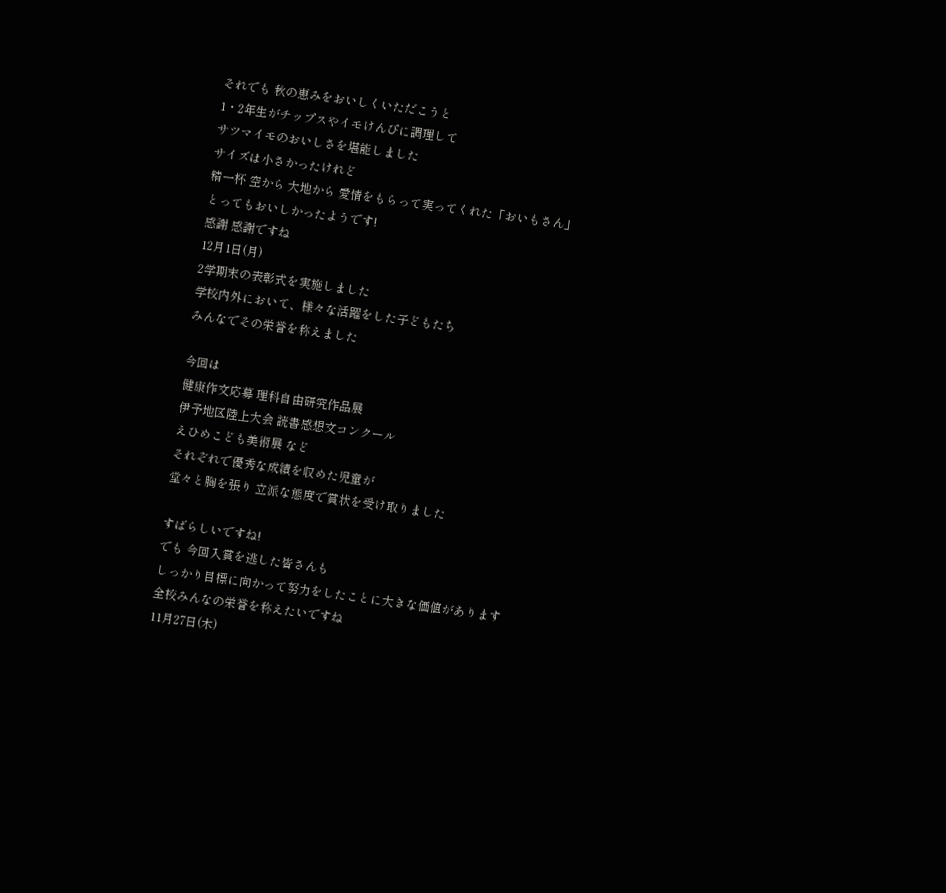それでも 秋の恵みをおいしくいただこうと
1・2年生がチップスやイモけんぴに調理して
サツマイモのおいしさを堪能しました
サイズは小さかったけれど
精一杯 空から 大地から 愛情をもらって実ってくれた「おいもさん」
とってもおいしかったようです!
感謝 感謝ですね
12月1日(月)
2学期末の表彰式を実施しました
学校内外において、様々な活躍をした子どもたち
みんなでその栄誉を称えました

今回は
健康作文応募 理科自由研究作品展
伊予地区陸上大会 読書感想文コンクール
えひめこども美術展 など
それぞれで優秀な成績を収めた児童が
堂々と胸を張り 立派な態度で賞状を受け取りました

すばらしいですね!
でも 今回入賞を逃した皆さんも
しっかり目標に向かって努力をしたことに大きな価値があります
全校みんなの栄誉を称えたいですね
11月27日(木)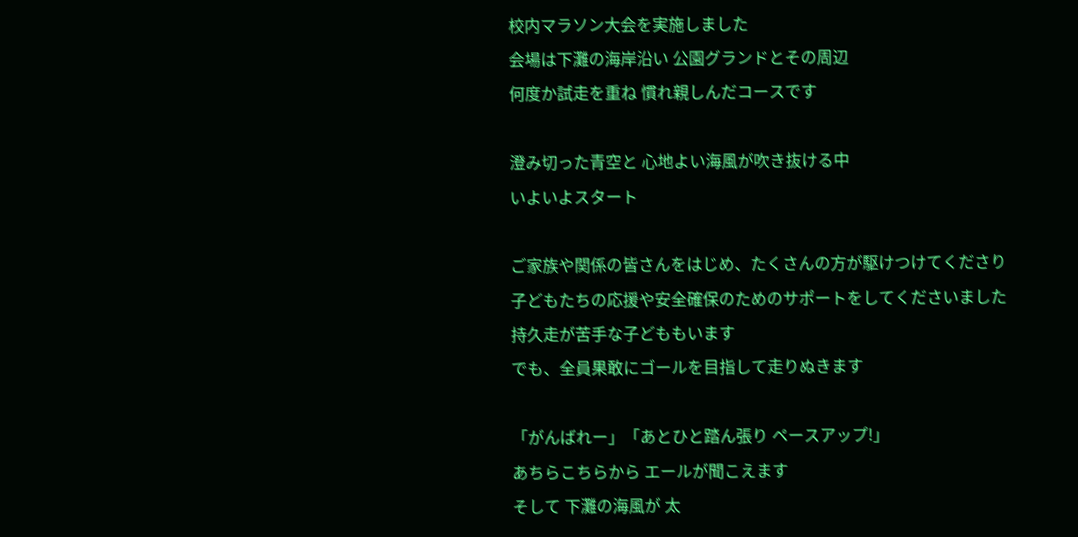校内マラソン大会を実施しました
会場は下灘の海岸沿い 公園グランドとその周辺
何度か試走を重ね 慣れ親しんだコースです

澄み切った青空と 心地よい海風が吹き抜ける中
いよいよスタート

ご家族や関係の皆さんをはじめ、たくさんの方が駆けつけてくださり
子どもたちの応援や安全確保のためのサポートをしてくださいました
持久走が苦手な子どももいます
でも、全員果敢にゴールを目指して走りぬきます

「がんばれー」「あとひと踏ん張り ペースアップ!」
あちらこちらから エールが聞こえます
そして 下灘の海風が 太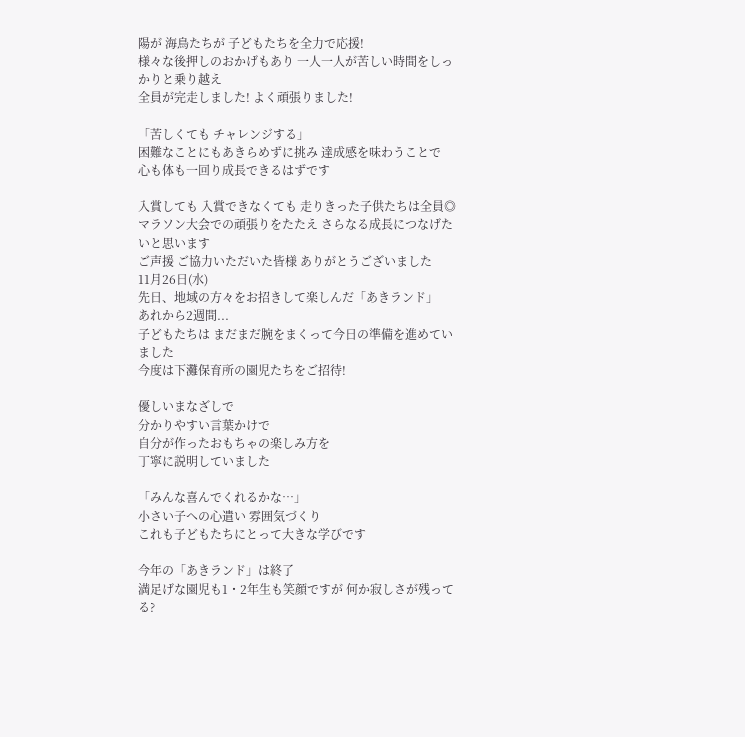陽が 海鳥たちが 子どもたちを全力で応援!
様々な後押しのおかげもあり 一人一人が苦しい時間をしっかりと乗り越え
全員が完走しました! よく頑張りました!

「苦しくても チャレンジする」
困難なことにもあきらめずに挑み 達成感を味わうことで
心も体も一回り成長できるはずです

入賞しても 入賞できなくても 走りきった子供たちは全員◎
マラソン大会での頑張りをたたえ さらなる成長につなげたいと思います
ご声援 ご協力いただいた皆様 ありがとうございました
11月26日(水)
先日、地域の方々をお招きして楽しんだ「あきランド」
あれから2週間...
子どもたちは まだまだ腕をまくって今日の準備を進めていました
今度は下灘保育所の園児たちをご招待!

優しいまなざしで
分かりやすい言葉かけで
自分が作ったおもちゃの楽しみ方を
丁寧に説明していました

「みんな喜んでくれるかな…」
小さい子への心遣い 雰囲気づくり
これも子どもたちにとって大きな学びです

今年の「あきランド」は終了
満足げな園児も1・2年生も笑顔ですが 何か寂しさが残ってる?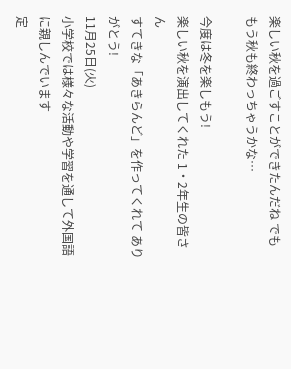楽しい秋を過ごすことができたんだね でも もう秋も終わっちゃうかな…

今度は冬を楽しもう!
楽しい秋を演出してくれた 1・2年生の皆さん
すてきな「あきらんど」を作ってくれて ありがとう!
11月25日(火)
小学校では様々な活動や学習を通して外国語に親しんでいます
定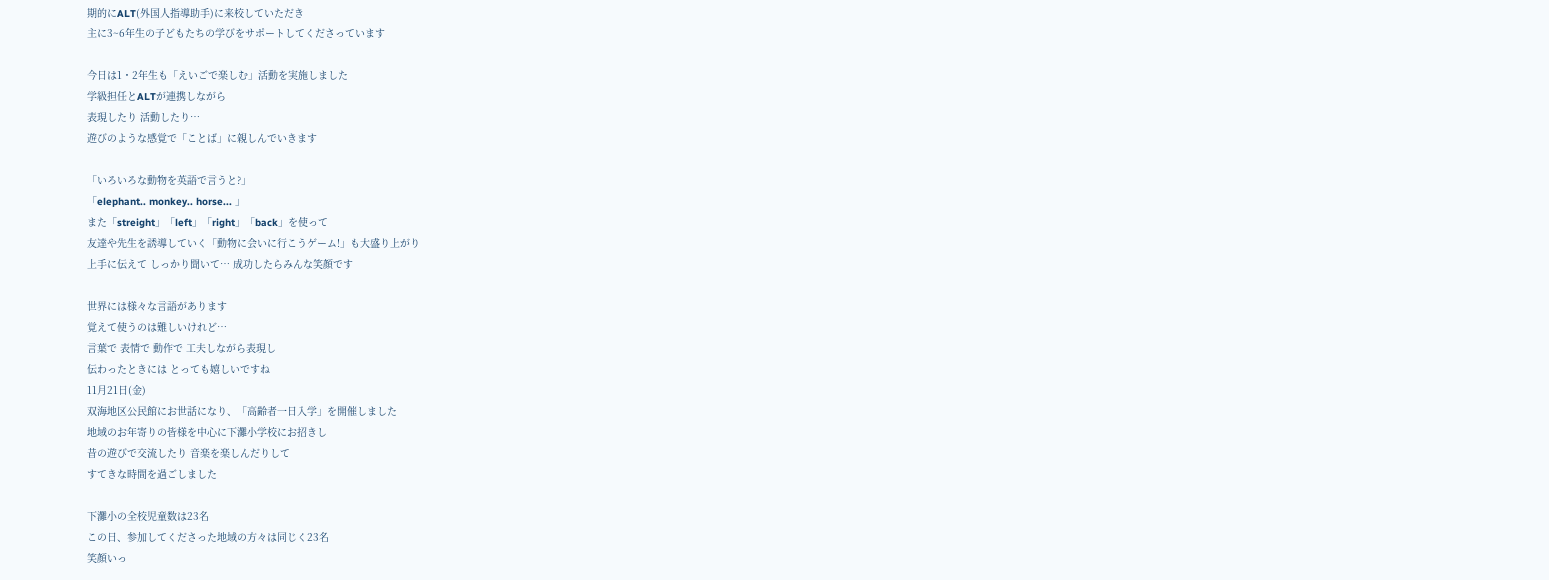期的にALT(外国人指導助手)に来校していただき
主に3~6年生の子どもたちの学びをサポートしてくださっています

今日は1・2年生も「えいごで楽しむ」活動を実施しました
学級担任とALTが連携しながら
表現したり 活動したり…
遊びのような感覚で「ことば」に親しんでいきます

「いろいろな動物を英語で言うと?」
「elephant.. monkey.. horse... 」
また「streight」「left」「right」「back」を使って
友達や先生を誘導していく「動物に会いに行こうゲーム!」も大盛り上がり
上手に伝えて しっかり聞いて… 成功したらみんな笑顔です

世界には様々な言語があります
覚えて使うのは難しいけれど…
言葉で 表情で 動作で 工夫しながら表現し
伝わったときには とっても嬉しいですね
11月21日(金)
双海地区公民館にお世話になり、「高齢者一日入学」を開催しました
地域のお年寄りの皆様を中心に下灘小学校にお招きし
昔の遊びで交流したり 音楽を楽しんだりして
すてきな時間を過ごしました

下灘小の全校児童数は23名
この日、参加してくださった地域の方々は同じく23名
笑顔いっ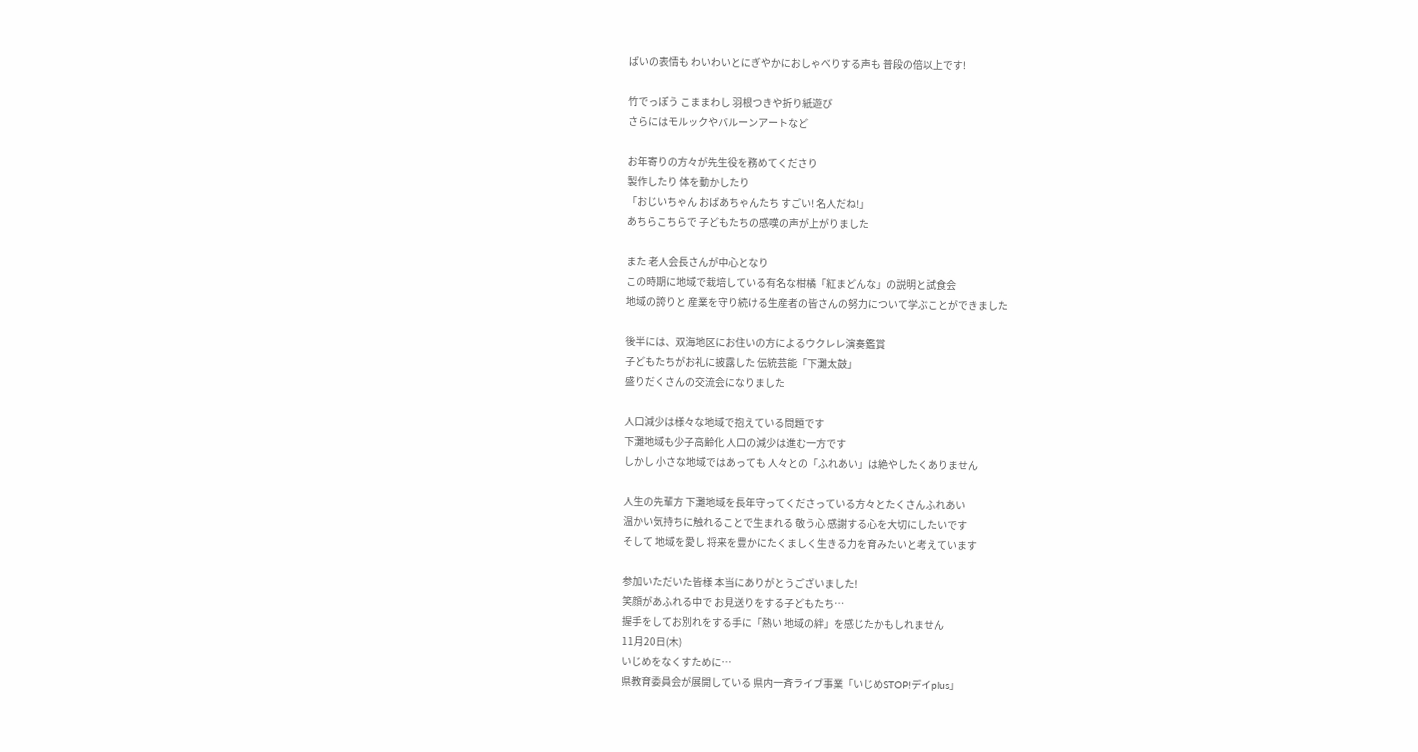ぱいの表情も わいわいとにぎやかにおしゃべりする声も 普段の倍以上です!

竹でっぽう こままわし 羽根つきや折り紙遊び
さらにはモルックやバルーンアートなど

お年寄りの方々が先生役を務めてくださり
製作したり 体を動かしたり
「おじいちゃん おばあちゃんたち すごい! 名人だね!」
あちらこちらで 子どもたちの感嘆の声が上がりました

また 老人会長さんが中心となり
この時期に地域で栽培している有名な柑橘「紅まどんな」の説明と試食会
地域の誇りと 産業を守り続ける生産者の皆さんの努力について学ぶことができました

後半には、双海地区にお住いの方によるウクレレ演奏鑑賞
子どもたちがお礼に披露した 伝統芸能「下灘太鼓」
盛りだくさんの交流会になりました

人口減少は様々な地域で抱えている問題です
下灘地域も少子高齢化 人口の減少は進む一方です
しかし 小さな地域ではあっても 人々との「ふれあい」は絶やしたくありません

人生の先輩方 下灘地域を長年守ってくださっている方々とたくさんふれあい
温かい気持ちに触れることで生まれる 敬う心 感謝する心を大切にしたいです
そして 地域を愛し 将来を豊かにたくましく生きる力を育みたいと考えています

参加いただいた皆様 本当にありがとうございました!
笑顔があふれる中で お見送りをする子どもたち…
握手をしてお別れをする手に「熱い 地域の絆」を感じたかもしれません
11月20日(木)
いじめをなくすために…
県教育委員会が展開している 県内一斉ライブ事業「いじめSTOP!デイplus」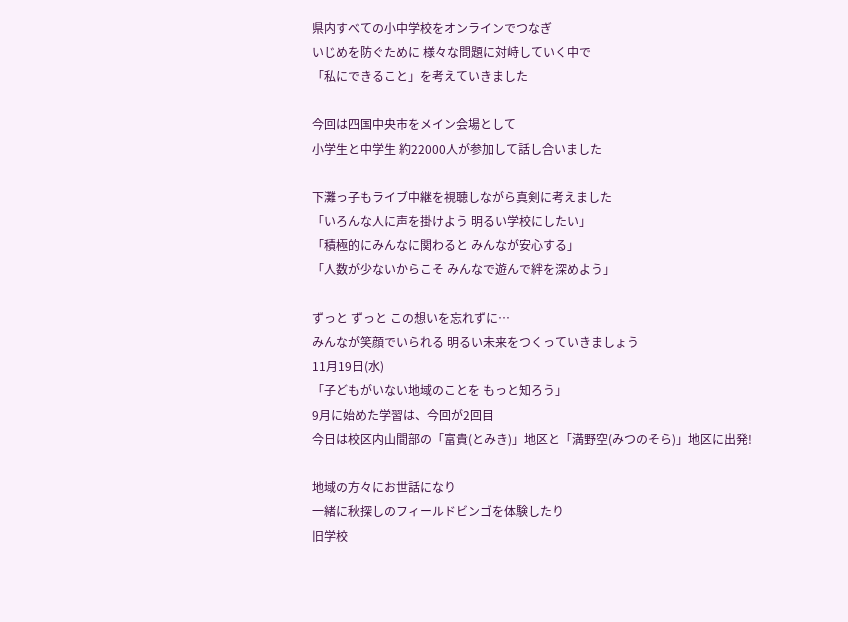県内すべての小中学校をオンラインでつなぎ
いじめを防ぐために 様々な問題に対峙していく中で
「私にできること」を考えていきました

今回は四国中央市をメイン会場として
小学生と中学生 約22000人が参加して話し合いました

下灘っ子もライブ中継を視聴しながら真剣に考えました
「いろんな人に声を掛けよう 明るい学校にしたい」
「積極的にみんなに関わると みんなが安心する」
「人数が少ないからこそ みんなで遊んで絆を深めよう」

ずっと ずっと この想いを忘れずに…
みんなが笑顔でいられる 明るい未来をつくっていきましょう
11月19日(水)
「子どもがいない地域のことを もっと知ろう」
9月に始めた学習は、今回が2回目
今日は校区内山間部の「富貴(とみき)」地区と「満野空(みつのそら)」地区に出発!

地域の方々にお世話になり
一緒に秋探しのフィールドビンゴを体験したり
旧学校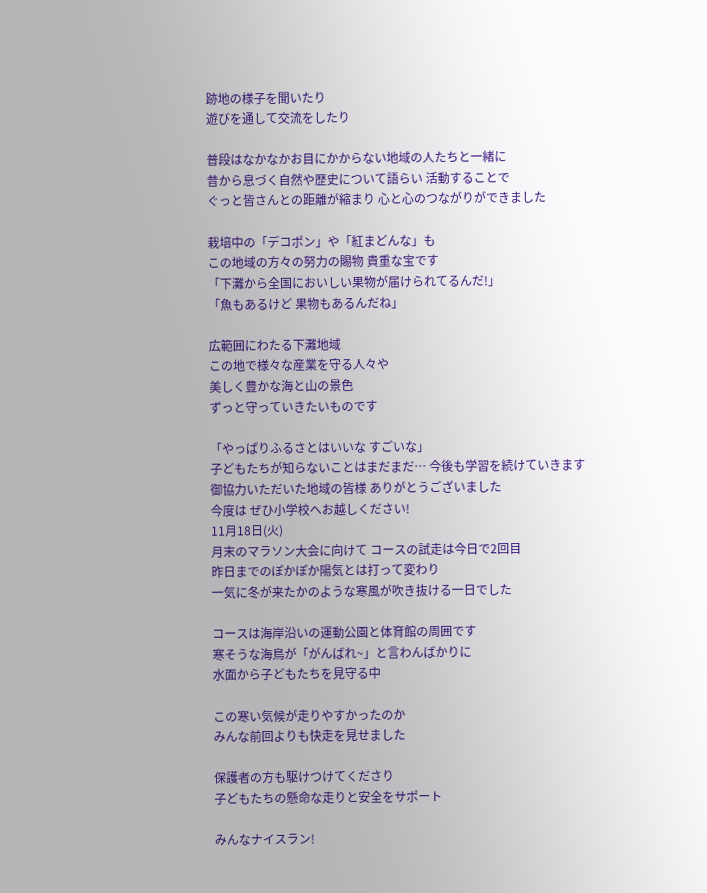跡地の様子を聞いたり
遊びを通して交流をしたり

普段はなかなかお目にかからない地域の人たちと一緒に
昔から息づく自然や歴史について語らい 活動することで
ぐっと皆さんとの距離が縮まり 心と心のつながりができました

栽培中の「デコポン」や「紅まどんな」も
この地域の方々の努力の賜物 貴重な宝です
「下灘から全国においしい果物が届けられてるんだ!」
「魚もあるけど 果物もあるんだね」

広範囲にわたる下灘地域
この地で様々な産業を守る人々や
美しく豊かな海と山の景色
ずっと守っていきたいものです

「やっぱりふるさとはいいな すごいな」
子どもたちが知らないことはまだまだ… 今後も学習を続けていきます
御協力いただいた地域の皆様 ありがとうございました
今度は ぜひ小学校へお越しください!
11月18日(火)
月末のマラソン大会に向けて コースの試走は今日で2回目
昨日までのぽかぽか陽気とは打って変わり
一気に冬が来たかのような寒風が吹き抜ける一日でした

コースは海岸沿いの運動公園と体育館の周囲です
寒そうな海鳥が「がんばれ~」と言わんばかりに
水面から子どもたちを見守る中

この寒い気候が走りやすかったのか
みんな前回よりも快走を見せました

保護者の方も駆けつけてくださり
子どもたちの懸命な走りと安全をサポート

みんなナイスラン!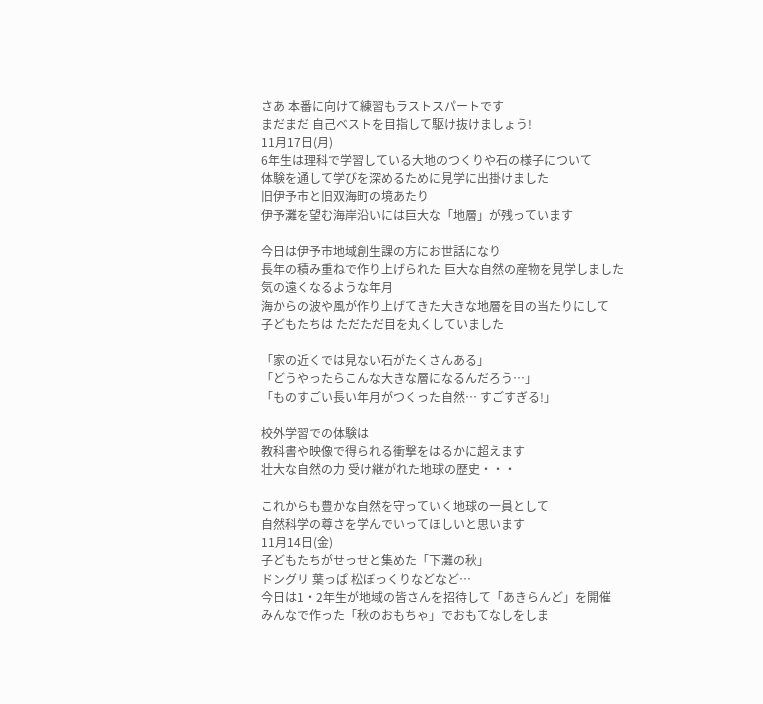さあ 本番に向けて練習もラストスパートです
まだまだ 自己ベストを目指して駆け抜けましょう!
11月17日(月)
6年生は理科で学習している大地のつくりや石の様子について
体験を通して学びを深めるために見学に出掛けました
旧伊予市と旧双海町の境あたり
伊予灘を望む海岸沿いには巨大な「地層」が残っています

今日は伊予市地域創生課の方にお世話になり
長年の積み重ねで作り上げられた 巨大な自然の産物を見学しました
気の遠くなるような年月
海からの波や風が作り上げてきた大きな地層を目の当たりにして
子どもたちは ただただ目を丸くしていました

「家の近くでは見ない石がたくさんある」
「どうやったらこんな大きな層になるんだろう…」
「ものすごい長い年月がつくった自然… すごすぎる!」

校外学習での体験は
教科書や映像で得られる衝撃をはるかに超えます
壮大な自然の力 受け継がれた地球の歴史・・・

これからも豊かな自然を守っていく地球の一員として
自然科学の尊さを学んでいってほしいと思います
11月14日(金)
子どもたちがせっせと集めた「下灘の秋」
ドングリ 葉っぱ 松ぼっくりなどなど…
今日は1・2年生が地域の皆さんを招待して「あきらんど」を開催
みんなで作った「秋のおもちゃ」でおもてなしをしま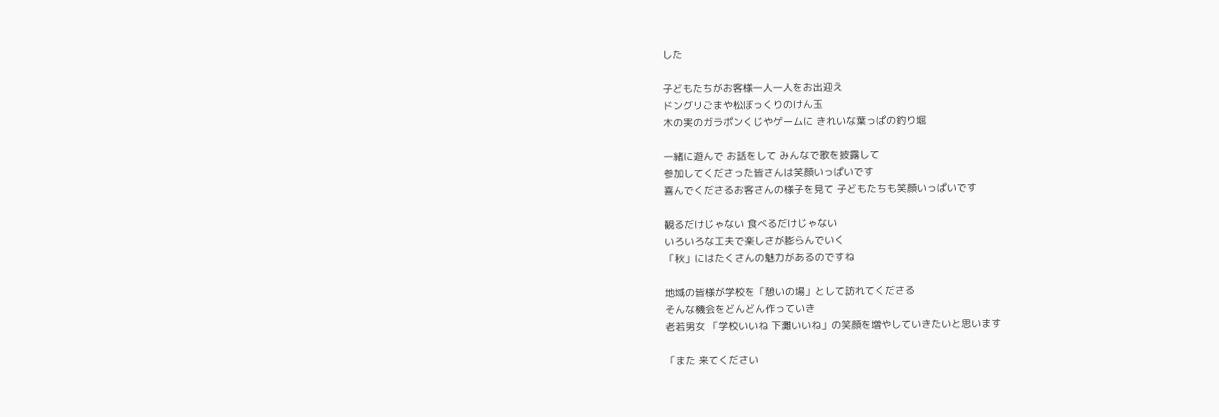した

子どもたちがお客様一人一人をお出迎え
ドングリごまや松ぼっくりのけん玉
木の実のガラポンくじやゲームに きれいな葉っぱの釣り堀

一緒に遊んで お話をして みんなで歌を披露して
参加してくださった皆さんは笑顔いっぱいです
喜んでくださるお客さんの様子を見て 子どもたちも笑顔いっぱいです

観るだけじゃない 食べるだけじゃない
いろいろな工夫で楽しさが膨らんでいく
「秋」にはたくさんの魅力があるのですね

地域の皆様が学校を「憩いの場」として訪れてくださる
そんな機会をどんどん作っていき
老若男女 「学校いいね 下灘いいね」の笑顔を増やしていきたいと思います

「また 来てください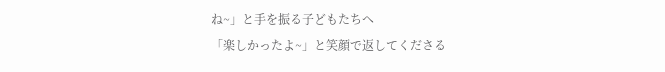ね~」と手を振る子どもたちへ
「楽しかったよ~」と笑顔で返してくださる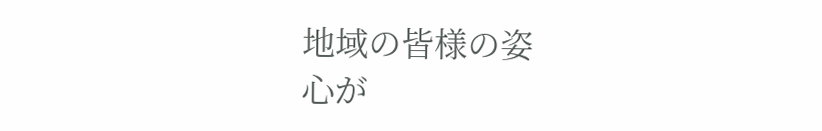地域の皆様の姿
心が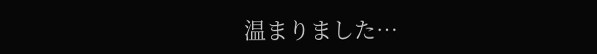温まりました…